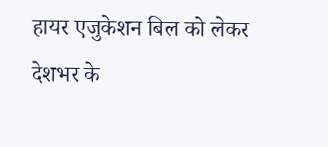हायर एजुकेशन बिल को लेकर देशभर के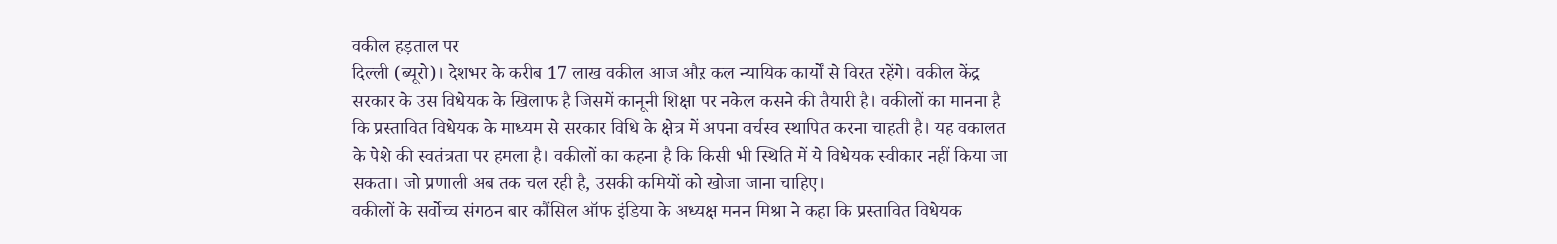वकील हड़ताल पर
दिल्ली (ब्यूरो)। देशभर के करीब 17 लाख वकील आज औऱ कल न्यायिक कार्यों से विरत रहेंगे। वकील केंद्र सरकार के उस विधेयक के खिलाफ है जिसमें कानूनी शिक्षा पर नकेल कसने की तैयारी है। वकीलों का मानना है कि प्रस्तावित विधेयक के माध्यम से सरकार विधि के क्षेत्र में अपना वर्चस्व स्थापित करना चाहती है। यह वकालत के पेशे की स्वतंत्रता पर हमला है। वकीलों का कहना है कि किसी भी स्थिति में ये विधेयक स्वीकार नहीं किया जा सकता। जो प्रणाली अब तक चल रही है, उसकी कमियों को खोजा जाना चाहिए।
वकीलों के सर्वोच्च संगठन बार कौंसिल ऑफ इंडिया के अध्यक्ष मनन मिश्रा ने कहा कि प्रस्तावित विधेयक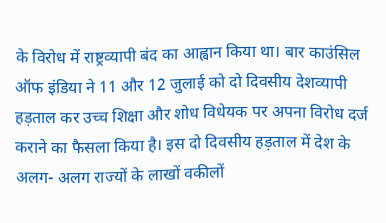के विरोध में राष्ट्रव्यापी बंद का आह्वान किया था। बार काउंसिल ऑफ इंडिया ने 11 और 12 जुलाई को दो दिवसीय देशव्यापी हड़ताल कर उच्च शिक्षा और शोध विधेयक पर अपना विरोध दर्ज कराने का फैसला किया है। इस दो दिवसीय हड़ताल में देश के अलग- अलग राज्यों के लाखों वकीलों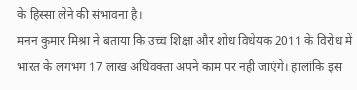के हिस्सा लेने की संभावना है।
मनन कुमार मिश्रा ने बताया कि उच्च शिक्षा और शोध विधेयक 2011 के विरोध में भारत के लगभग 17 लाख अधिवक्ता अपने काम पर नही जाएंगे। हालांकि इस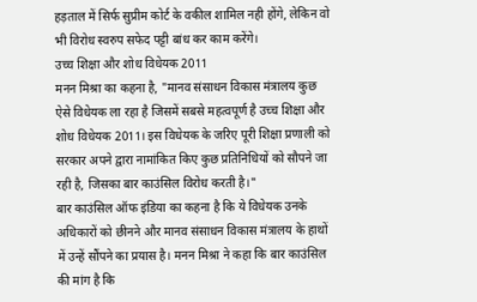हड़ताल में सिर्फ सुप्रीम कोर्ट के वकील शामिल नही होंगे, लेकिन वो भी विरोध स्वरुप सफेद पट्टी बांध कर काम करेंगे।
उच्च शिक्षा और शोध विधेयक 2011
मनन मिश्रा का कहना है, "मानव संसाधन विकास मंत्रालय कुछ ऐसे विधेयक ला रहा है जिसमें सबसे महत्वपूर्ण है उच्च शिक्षा और शोध विधेयक 2011। इस विधेयक के जरिए पूरी शिक्षा प्रणाली को सरकार अपने द्वारा नामांकित किए कुछ प्रतिनिधियों को सौपने जा रही है, जिसका बार काउंसिल विरोध करती है।"
बार काउंसिल ऑफ इंडिया का कहना है कि ये विधेयक उनके अधिकारों को छीनने और मानव संसाधन विकास मंत्रालय के हाथों में उन्हें सौंपने का प्रयास है। मनन मिश्रा ने कहा कि बार काउंसिल की मांग है कि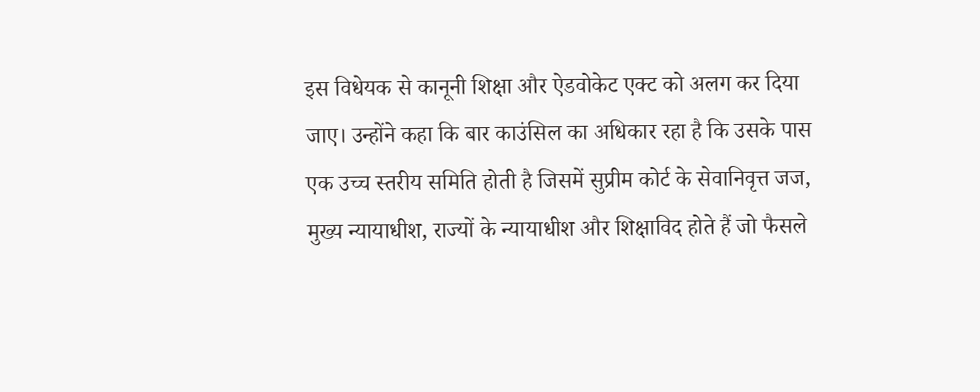इस विधेयक से कानूनी शिक्षा और ऐडवोकेट एक्ट को अलग कर दिया जाए। उन्होंने कहा कि बार काउंसिल का अधिकार रहा है कि उसके पास एक उच्च स्तरीय समिति होती है जिसमें सुप्रीम कोर्ट के सेवानिवृत्त जज, मुख्य न्यायाधीश, राज्यों के न्यायाधीश और शिक्षाविद होते हैं जो फैसले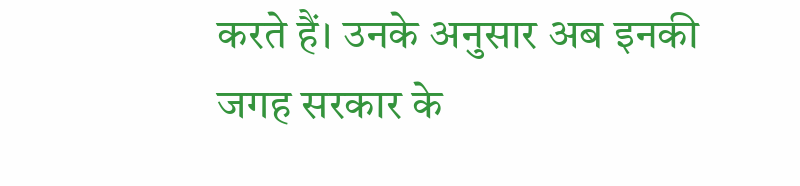करते हैं। उनके अनुसार अब इनकी जगह सरकार के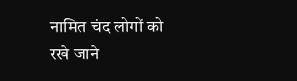नामित चंद लोगों को रखे जाने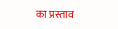का प्रस्ताव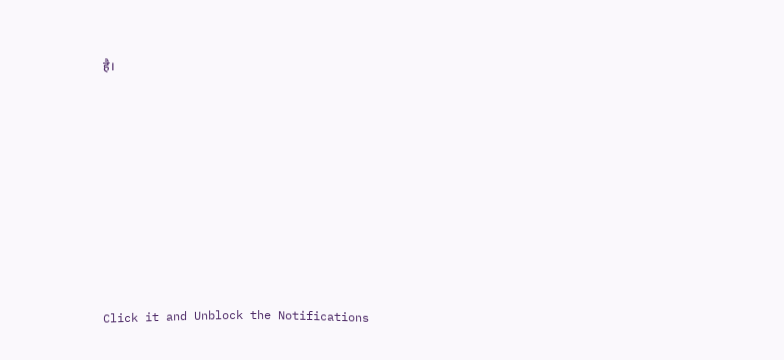है।












Click it and Unblock the Notifications